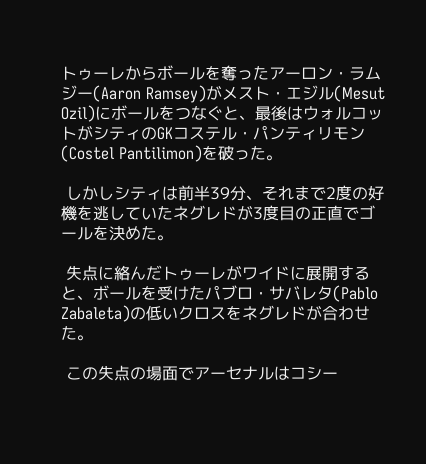トゥーレからボールを奪ったアーロン・ラムジー(Aaron Ramsey)がメスト・エジル(Mesut Ozil)にボールをつなぐと、最後はウォルコットがシティのGKコステル・パンティリモン(Costel Pantilimon)を破った。

 しかしシティは前半39分、それまで2度の好機を逃していたネグレドが3度目の正直でゴールを決めた。

 失点に絡んだトゥーレがワイドに展開すると、ボールを受けたパブロ・サバレタ(Pablo Zabaleta)の低いクロスをネグレドが合わせた。

 この失点の場面でアーセナルはコシー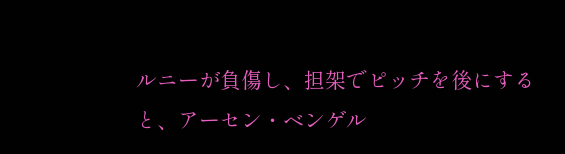ルニーが負傷し、担架でピッチを後にすると、アーセン・ベンゲル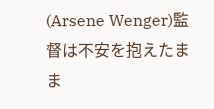(Arsene Wenger)監督は不安を抱えたまま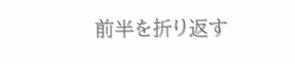前半を折り返す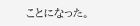ことになった。